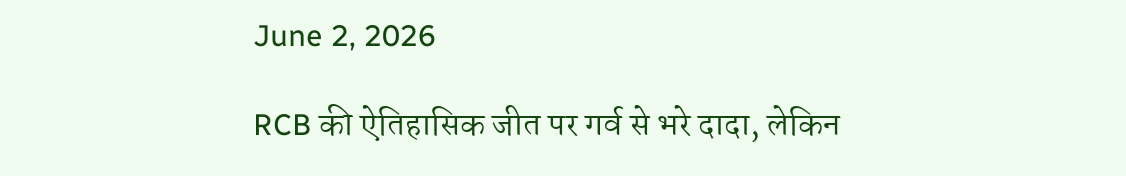June 2, 2026

RCB की ऐतिहासिक जीत पर गर्व से भरे दादा, लेकिन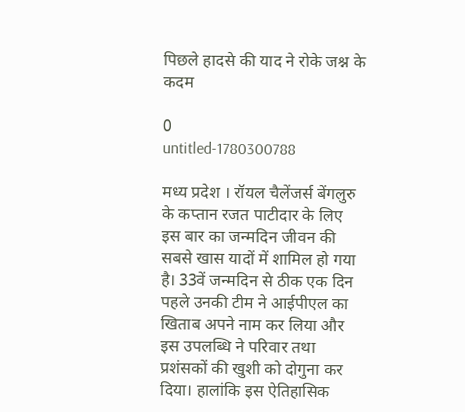पिछले हादसे की याद ने रोके जश्न के कदम

0
untitled-1780300788

मध्य प्रदेश । रॉयल चैलेंजर्स बेंगलुरु के कप्तान रजत पाटीदार के लिए इस बार का जन्मदिन जीवन की सबसे खास यादों में शामिल हो गया है। 33वें जन्मदिन से ठीक एक दिन पहले उनकी टीम ने आईपीएल का खिताब अपने नाम कर लिया और इस उपलब्धि ने परिवार तथा प्रशंसकों की खुशी को दोगुना कर दिया। हालांकि इस ऐतिहासिक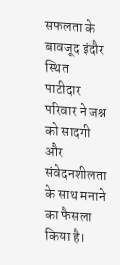सफलता के बावजूद इंदौर स्थित पाटीदार परिवार ने जश्न को सादगी और संवेदनशीलता के साथ मनाने का फैसला किया है।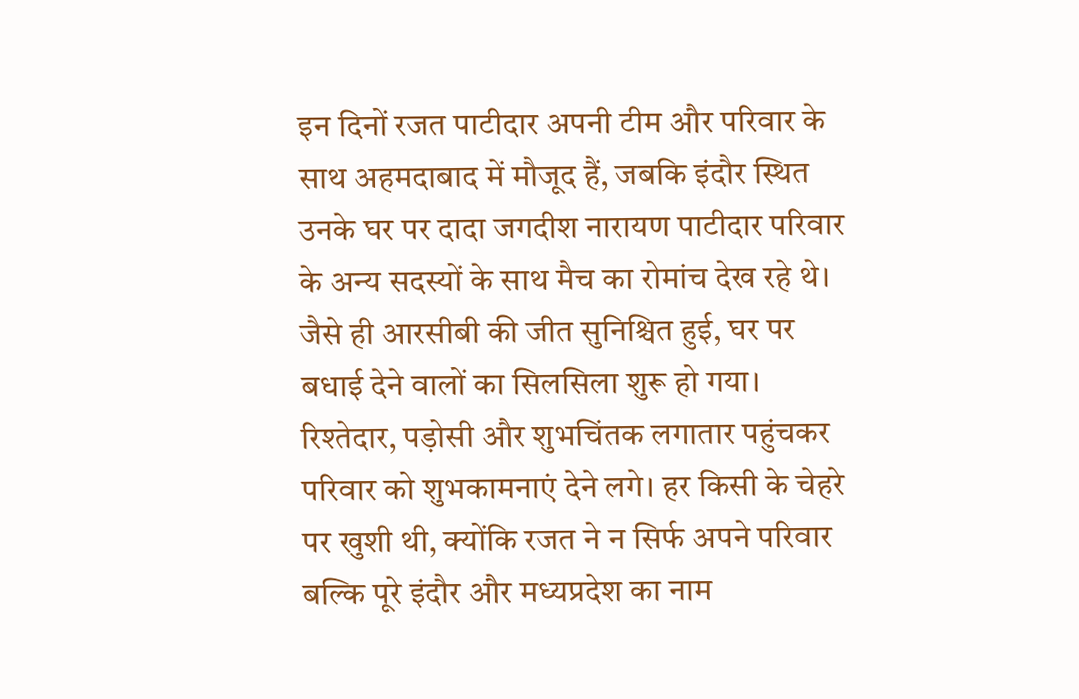इन दिनों रजत पाटीदार अपनी टीम और परिवार के साथ अहमदाबाद में मौजूद हैं, जबकि इंदौर स्थित उनके घर पर दादा जगदीश नारायण पाटीदार परिवार के अन्य सदस्यों के साथ मैच का रोमांच देख रहे थे। जैसे ही आरसीबी की जीत सुनिश्चित हुई, घर पर बधाई देने वालों का सिलसिला शुरू हो गया। रिश्तेदार, पड़ोसी और शुभचिंतक लगातार पहुंचकर परिवार को शुभकामनाएं देने लगे। हर किसी के चेहरे पर खुशी थी, क्योंकि रजत ने न सिर्फ अपने परिवार बल्कि पूरे इंदौर और मध्यप्रदेश का नाम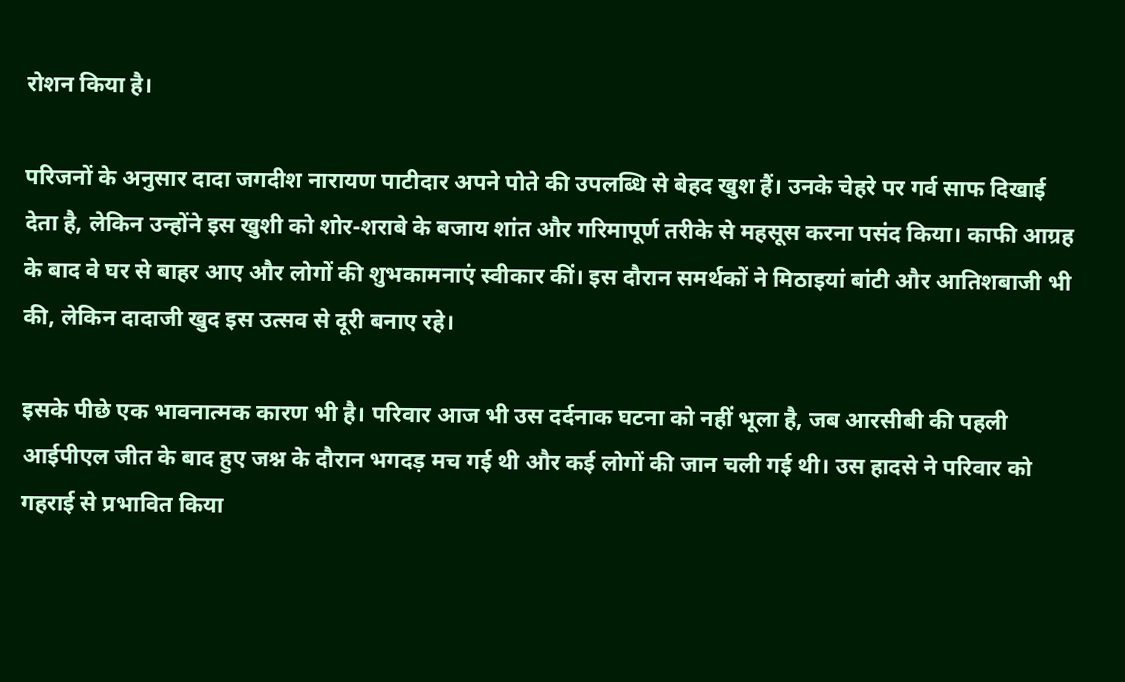रोशन किया है।

परिजनों के अनुसार दादा जगदीश नारायण पाटीदार अपने पोते की उपलब्धि से बेहद खुश हैं। उनके चेहरे पर गर्व साफ दिखाई देता है, लेकिन उन्होंने इस खुशी को शोर-शराबे के बजाय शांत और गरिमापूर्ण तरीके से महसूस करना पसंद किया। काफी आग्रह के बाद वे घर से बाहर आए और लोगों की शुभकामनाएं स्वीकार कीं। इस दौरान समर्थकों ने मिठाइयां बांटी और आतिशबाजी भी की, लेकिन दादाजी खुद इस उत्सव से दूरी बनाए रहे।

इसके पीछे एक भावनात्मक कारण भी है। परिवार आज भी उस दर्दनाक घटना को नहीं भूला है, जब आरसीबी की पहली आईपीएल जीत के बाद हुए जश्न के दौरान भगदड़ मच गई थी और कई लोगों की जान चली गई थी। उस हादसे ने परिवार को गहराई से प्रभावित किया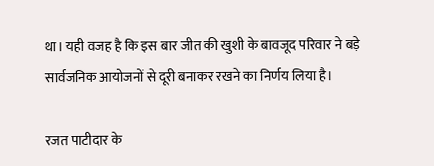था। यही वजह है कि इस बार जीत की खुशी के बावजूद परिवार ने बड़े सार्वजनिक आयोजनों से दूरी बनाकर रखने का निर्णय लिया है।

रजत पाटीदार के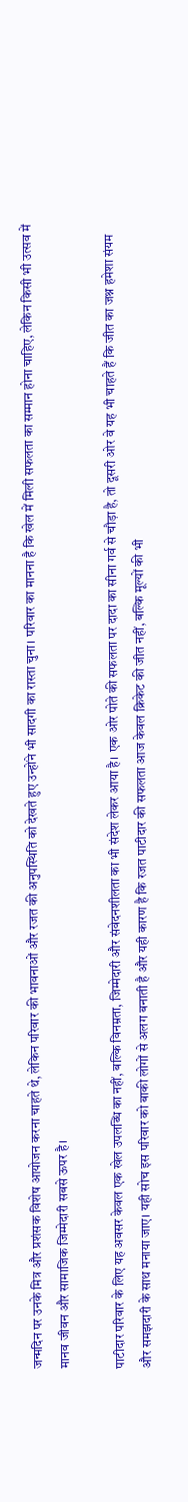जन्मदिन पर उनके मित्र और प्रशंसक विशेष आयोजन करना चाहते थे, लेकिन परिवार की भावनाओं और रजत की अनुपस्थिति को देखते हुए उन्होंने भी सादगी का रास्ता चुना। परिवार का मानना है कि खेल में मिली सफलता का सम्मान होना चाहिए, लेकिन किसी भी उत्सव में मानव जीवन और सामाजिक जिम्मेदारी सबसे ऊपर है।

पाटीदार परिवार के लिए यह अवसर केवल एक खेल उपलब्धि का नहीं, बल्कि विनम्रता, जिम्मेदारी और संवेदनशीलता का भी संदेश लेकर आया है। एक ओर पोते की सफलता पर दादा का सीना गर्व से चौड़ा है, तो दूसरी ओर वे यह भी चाहते हैं कि जीत का जश्न हमेशा संयम और समझदारी के साथ मनाया जाए। यही सोच इस परिवार को बाकी लोगों से अलग बनाती है और यही कारण है कि रजत पाटीदार की सफलता आज केवल क्रिकेट की जीत नहीं, बल्कि मूल्यों की भी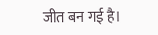जीत बन गई है।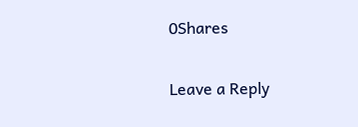0Shares

Leave a Reply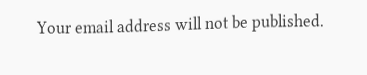Your email address will not be published.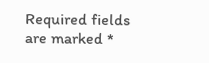Required fields are marked *